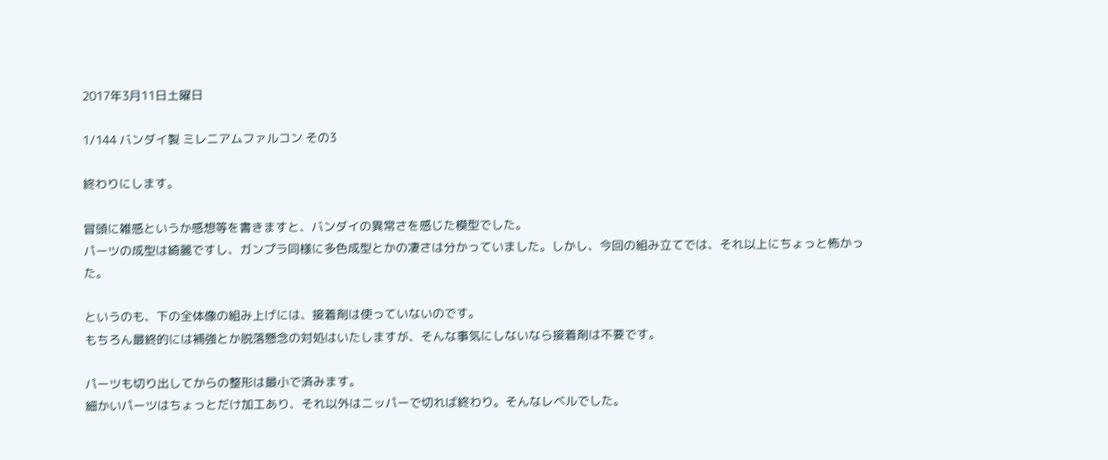2017年3月11日土曜日

1/144 バンダイ製 ミレニアムファルコン その3

終わりにします。

冒頭に雑感というか感想等を書きますと、バンダイの異常さを感じた模型でした。
パーツの成型は綺麗ですし、ガンプラ同様に多色成型とかの凄さは分かっていました。しかし、今回の組み立てでは、それ以上にちょっと怖かった。

というのも、下の全体像の組み上げには、接着剤は使っていないのです。
もちろん最終的には補強とか脱落懸念の対処はいたしますが、そんな事気にしないなら接着剤は不要です。

パーツも切り出してからの整形は最小で済みます。
細かいパーツはちょっとだけ加工あり、それ以外はニッパーで切れば終わり。そんなレベルでした。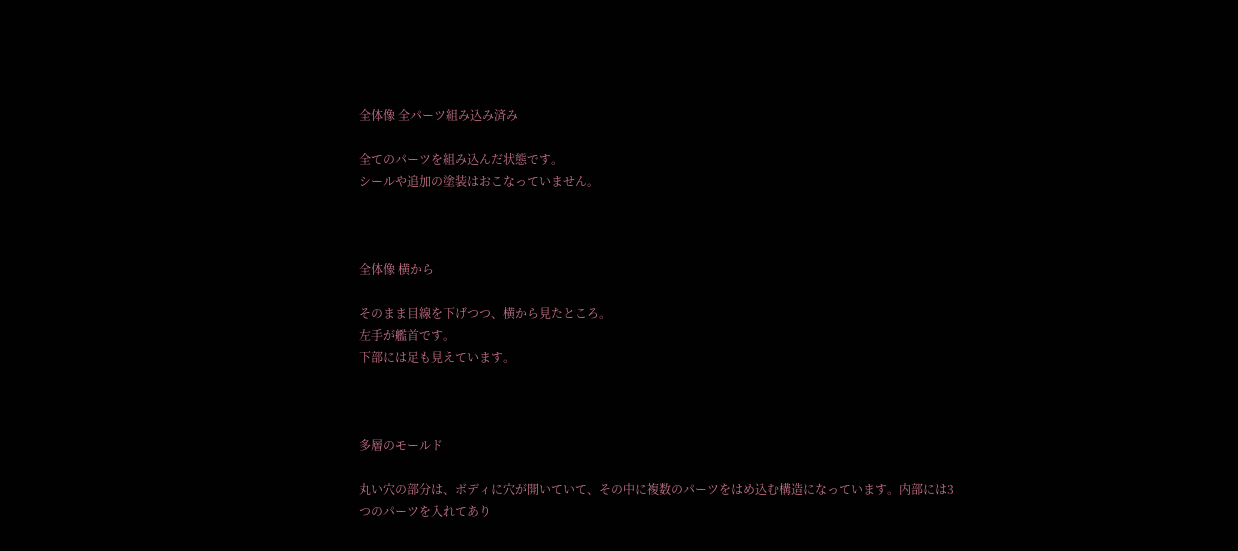全体像 全パーツ組み込み済み

全てのパーツを組み込んだ状態です。
シールや追加の塗装はおこなっていません。



全体像 横から

そのまま目線を下げつつ、横から見たところ。
左手が艦首です。
下部には足も見えています。



多層のモールド

丸い穴の部分は、ボディに穴が開いていて、その中に複数のパーツをはめ込む構造になっています。内部には3つのパーツを入れてあり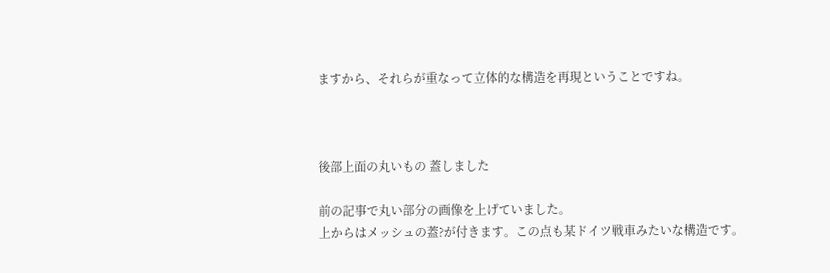ますから、それらが重なって立体的な構造を再現ということですね。



後部上面の丸いもの 蓋しました

前の記事で丸い部分の画像を上げていました。
上からはメッシュの蓋?が付きます。この点も某ドイツ戦車みたいな構造です。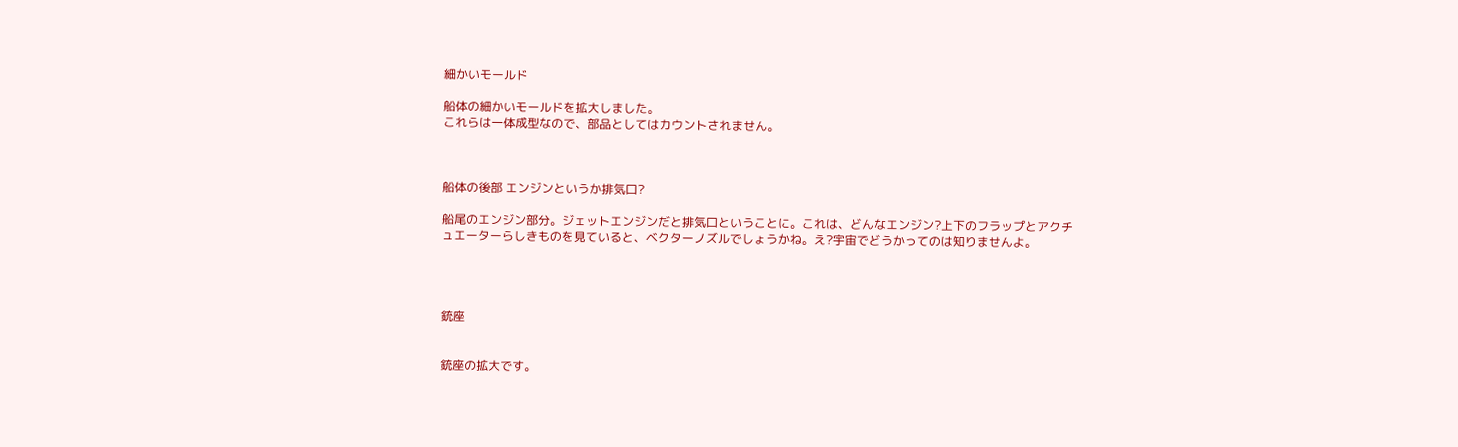細かいモールド

船体の細かいモールドを拡大しました。
これらは一体成型なので、部品としてはカウントされません。



船体の後部 エンジンというか排気口?

船尾のエンジン部分。ジェットエンジンだと排気口ということに。これは、どんなエンジン?上下のフラップとアクチュエーターらしきものを見ていると、ベクターノズルでしょうかね。え?宇宙でどうかってのは知りませんよ。




銃座


銃座の拡大です。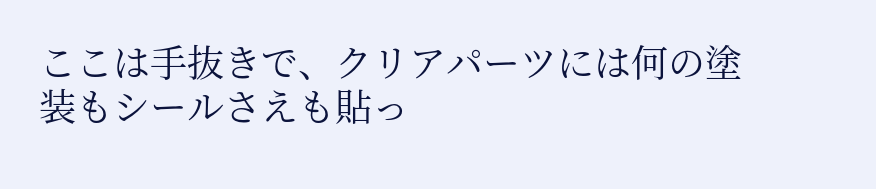ここは手抜きで、クリアパーツには何の塗装もシールさえも貼っ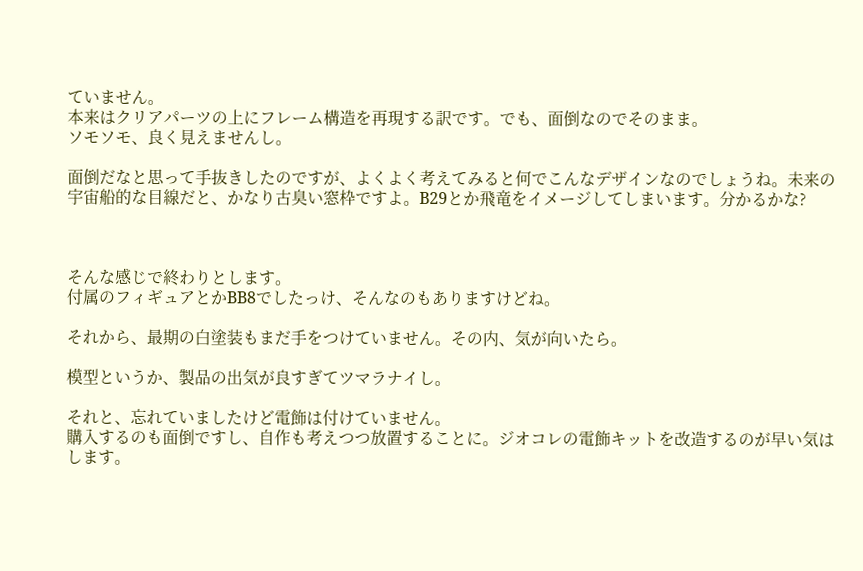ていません。
本来はクリアパーツの上にフレーム構造を再現する訳です。でも、面倒なのでそのまま。
ソモソモ、良く見えませんし。

面倒だなと思って手抜きしたのですが、よくよく考えてみると何でこんなデザインなのでしょうね。未来の宇宙船的な目線だと、かなり古臭い窓枠ですよ。B29とか飛竜をイメージしてしまいます。分かるかな?



そんな感じで終わりとします。
付属のフィギュアとかBB8でしたっけ、そんなのもありますけどね。

それから、最期の白塗装もまだ手をつけていません。その内、気が向いたら。

模型というか、製品の出気が良すぎてツマラナイし。

それと、忘れていましたけど電飾は付けていません。
購入するのも面倒ですし、自作も考えつつ放置することに。ジオコレの電飾キットを改造するのが早い気はします。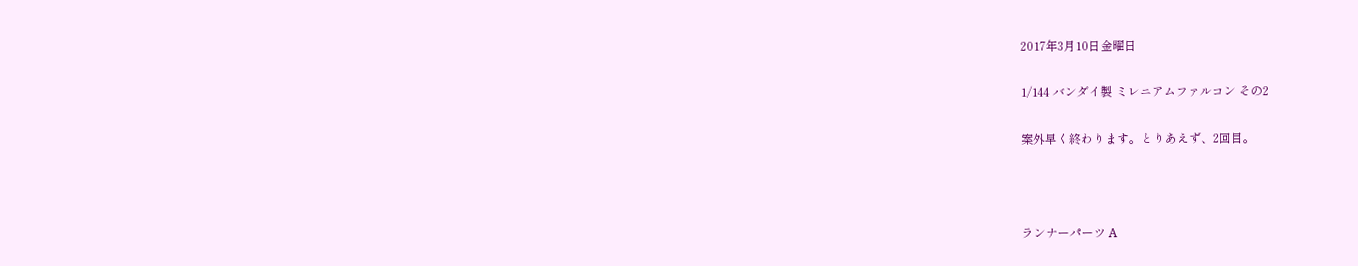2017年3月10日金曜日

1/144 バンダイ製 ミレニアムファルコン その2

案外早く終わります。とりあえず、2回目。



ランナーパーツ A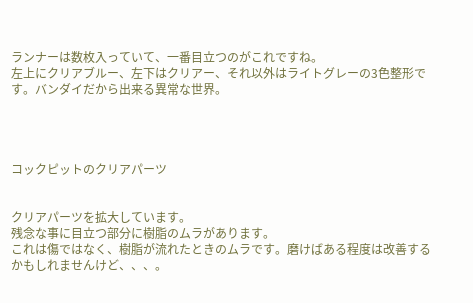ランナーは数枚入っていて、一番目立つのがこれですね。
左上にクリアブルー、左下はクリアー、それ以外はライトグレーの3色整形です。バンダイだから出来る異常な世界。




コックピットのクリアパーツ


クリアパーツを拡大しています。
残念な事に目立つ部分に樹脂のムラがあります。
これは傷ではなく、樹脂が流れたときのムラです。磨けばある程度は改善するかもしれませんけど、、、。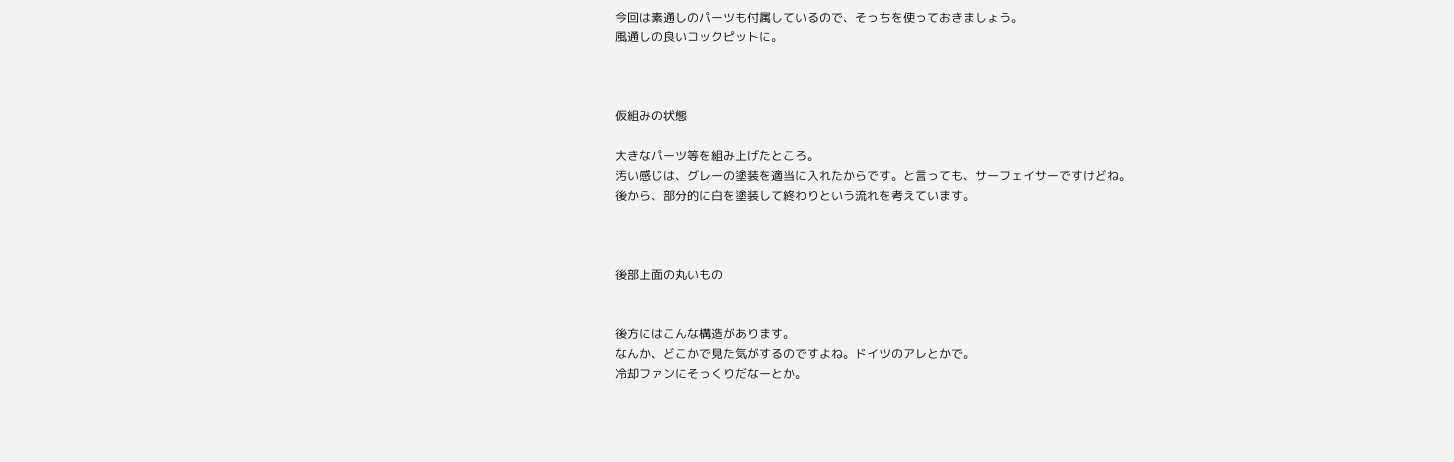今回は素通しのパーツも付属しているので、そっちを使っておきましょう。
風通しの良いコックピットに。



仮組みの状態

大きなパーツ等を組み上げたところ。
汚い感じは、グレーの塗装を適当に入れたからです。と言っても、サーフェイサーですけどね。
後から、部分的に白を塗装して終わりという流れを考えています。



後部上面の丸いもの


後方にはこんな構造があります。
なんか、どこかで見た気がするのですよね。ドイツのアレとかで。
冷却ファンにそっくりだなーとか。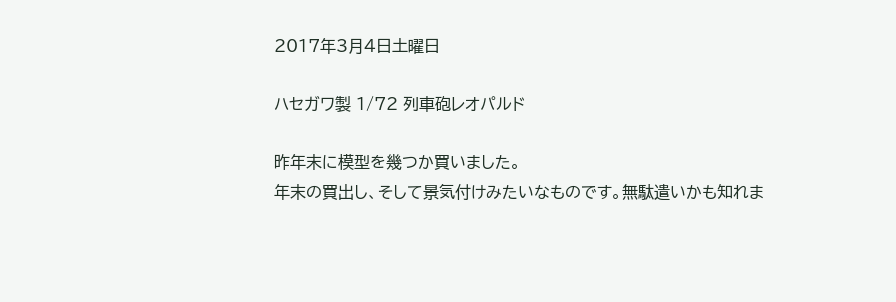2017年3月4日土曜日

ハセガワ製 1/72 列車砲レオパルド

昨年末に模型を幾つか買いました。
年末の買出し、そして景気付けみたいなものです。無駄遣いかも知れま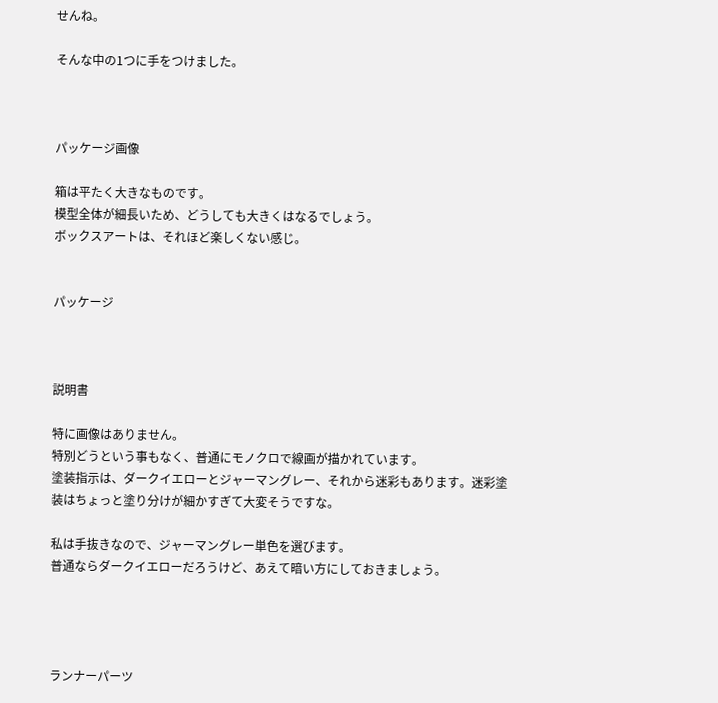せんね。

そんな中の1つに手をつけました。



パッケージ画像

箱は平たく大きなものです。
模型全体が細長いため、どうしても大きくはなるでしょう。
ボックスアートは、それほど楽しくない感じ。


パッケージ



説明書

特に画像はありません。
特別どうという事もなく、普通にモノクロで線画が描かれています。
塗装指示は、ダークイエローとジャーマングレー、それから迷彩もあります。迷彩塗装はちょっと塗り分けが細かすぎて大変そうですな。

私は手抜きなので、ジャーマングレー単色を選びます。
普通ならダークイエローだろうけど、あえて暗い方にしておきましょう。




ランナーパーツ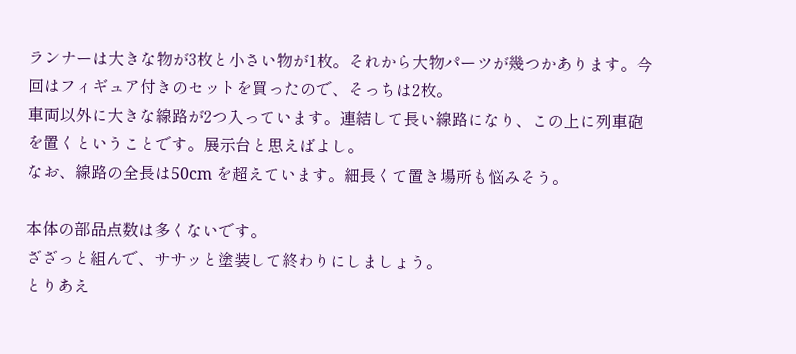ランナーは大きな物が3枚と小さい物が1枚。それから大物パーツが幾つかあります。今回はフィギュア付きのセットを買ったので、そっちは2枚。
車両以外に大きな線路が2つ入っています。連結して長い線路になり、この上に列車砲を置くということです。展示台と思えばよし。
なお、線路の全長は50cm を超えています。細長くて置き場所も悩みそう。

本体の部品点数は多くないです。
ざざっと組んで、ササッと塗装して終わりにしましょう。
とりあえ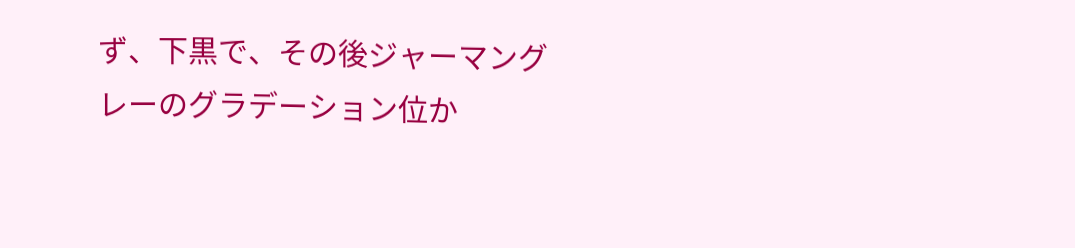ず、下黒で、その後ジャーマングレーのグラデーション位か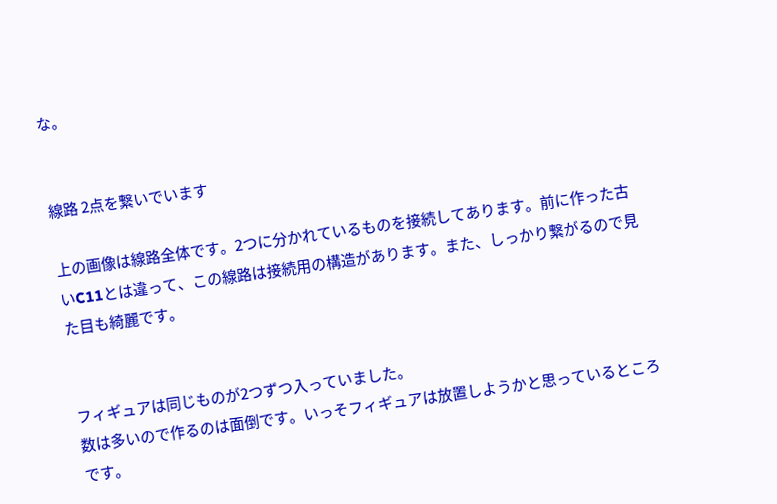な。


線路 2点を繋いでいます

上の画像は線路全体です。2つに分かれているものを接続してあります。前に作った古いC11とは違って、この線路は接続用の構造があります。また、しっかり繋がるので見た目も綺麗です。


フィギュアは同じものが2つずつ入っていました。
数は多いので作るのは面倒です。いっそフィギュアは放置しようかと思っているところです。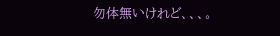勿体無いけれど、、、。